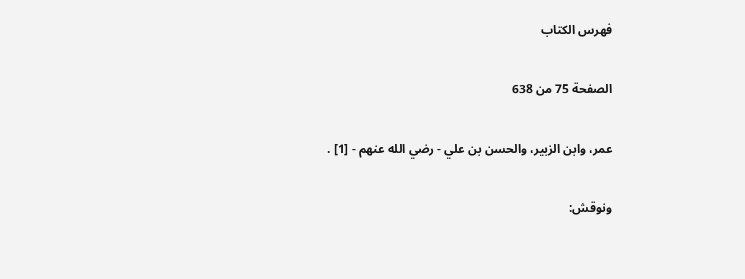فهرس الكتاب

الصفحة 75 من 638

عمر، وابن الزبير، والحسن بن علي - رضي الله عنهم - [1] .

ونوقش: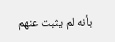بأنه لم يثبت عنهم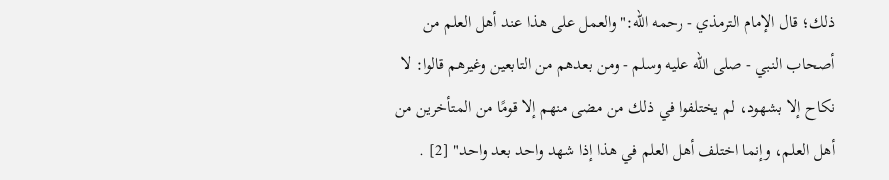ذلك؛ قال الإمام الترمذي - رحمه الله:"والعمل على هذا عند أهل العلم من أصحاب النبي - صلى الله عليه وسلم - ومن بعدهم من التابعين وغيرهم قالوا: لا نكاح إلا بشهود، لم يختلفوا في ذلك من مضى منهم إلا قومًا من المتأخرين من أهل العلم، وإنما اختلف أهل العلم في هذا إذا شهد واحد بعد واحد" [2] .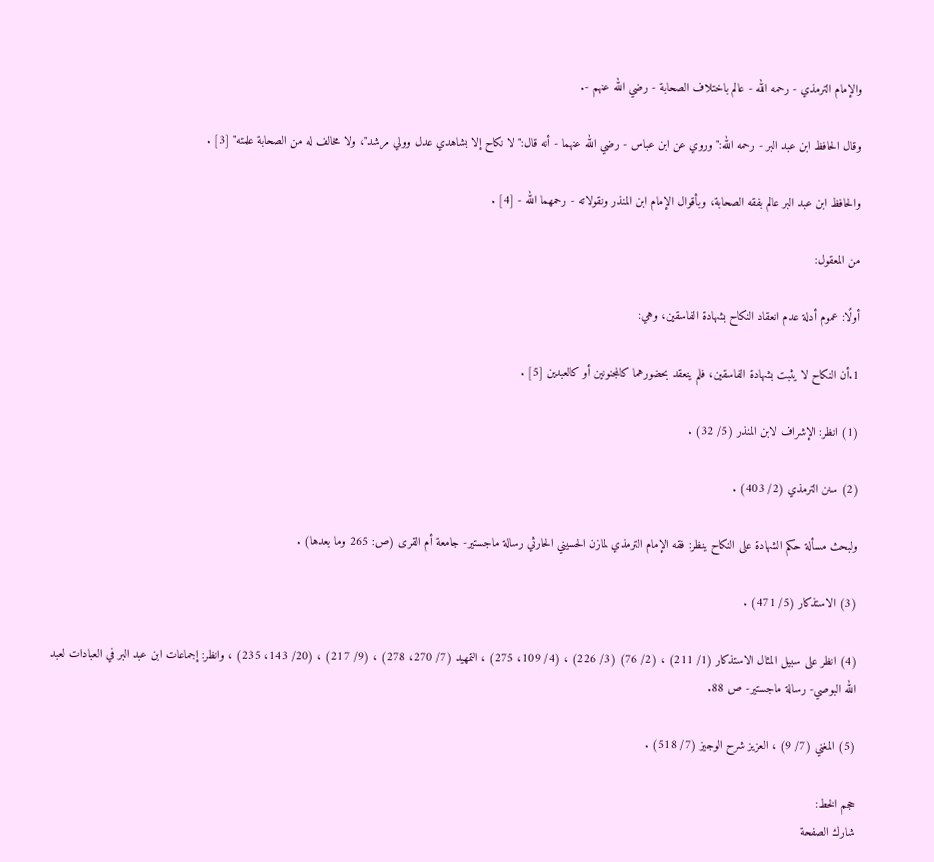والإمام الترمذي - رحمه الله - عالم باختلاف الصحابة - رضي الله عنهم -.

وقال الحافظ ابن عبد البر - رحمه الله:"وروي عن ابن عباس - رضي الله عنهما - أنه قال:"لا نكاح إلا بشاهدي عدل وولي مرشد"، ولا مخالف له من الصحابة علمته" [3] .

والحافظ ابن عبد البر عالم بفقه الصحابة، وبأقوال الإمام ابن المنذر ونقولاته - رحمهما الله - [4] .

من المعقول:

أولًا: عموم أدلة عدم انعقاد النكاح بشهادة الفاسقين، وهي:

1.أن النكاح لا يثبت بشهادة الفاسقين، فلم ينعقد بحضورهما كالمجنونين أو كالعبدين [5] .

(1) انظر: الإشراف لابن المنذر (5/ 32) .

(2) سنن الترمذي (2/ 403) .

ولبحث مسألة حكم الشهادة على النكاح ينظر: فقه الإمام الترمذي لمازن الحسيني الحارثي رسالة ماجستير- جامعة أم القرى (ص: 265 وما بعدها) .

(3) الاستذكار (5/ 471) .

(4) انظر على سبيل المثال الاستذكار (1/ 211) ، (2/ 76) (3/ 226) ، (4/ 109، 275) ، التمهيد (7/ 270، 278) ، (9/ 217) ، (20/ 143، 235) ، وانظر: إجماعات ابن عبد البر في العبادات لعبد الله البوصي- رسالة ماجستير- ص 88.

(5) المغني (7/ 9) ، العزيز شرح الوجيز (7/ 518) .

حجم الخط:
شارك الصفحة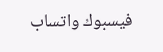فيسبوك واتساب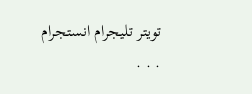تويتر تليجرام انستجرام
. . .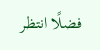فضلًا انتظر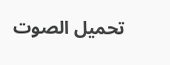تحميل الصوت